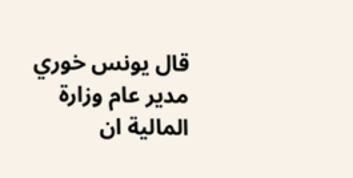قال يونس خوري مدير عام وزارة المالية ان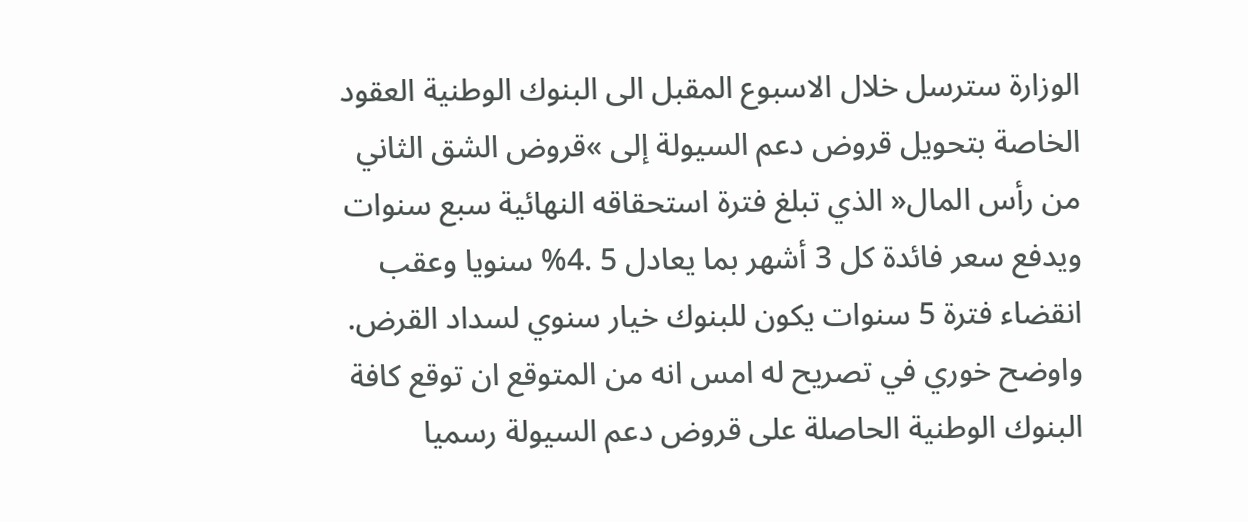الوزارة سترسل خلال الاسبوع المقبل الى البنوك الوطنية العقود الخاصة بتحويل قروض دعم السيولة إلى »قروض الشق الثاني من رأس المال« الذي تبلغ فترة استحقاقه النهائية سبع سنوات ويدفع سعر فائدة كل 3 أشهر بما يعادل 5 .4% سنويا وعقب انقضاء فترة 5 سنوات يكون للبنوك خيار سنوي لسداد القرض.
واوضح خوري في تصريح له امس انه من المتوقع ان توقع كافة البنوك الوطنية الحاصلة على قروض دعم السيولة رسميا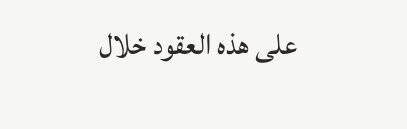على هذه العقود خلال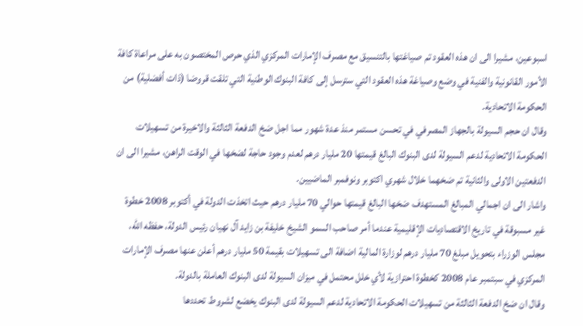اسبوعين، مشيرا الى ان هذه العقود تم صياغتها بالتنسيق مع مصرف الإمارات المركزي الذي حرص المختصون به على مراعاة كافة الأمور القانونية والفنية في وضع وصياغة هذه العقود التي سترسل إلى كافة البنوك الوطنية التي تلقت قروضا (ذات أفضلية) من الحكومة الاتحادية.
وقال ان حجم السيولة بالجهاز المصرفي في تحسن مستمر منذ عدة شهور مما اجل ضخ الدفعة الثالثة والاخيرة من تسهيلات الحكومة الاتحادية لدعم السيولة لدى البنوك البالغ قيمتها 20 مليار درهم لعدم وجود حاجة لضخها في الوقت الراهن، مشيرا الى ان الدفعتين الاولى والثانية تم ضخهما خلال شهري اكتوبر ونوفمبر الماضيين.
واشار الى ان اجمالي المبالغ المستهدف ضخها البالغ قيمتها حوالي 70 مليار درهم حيث اتخذت الدولة في أكتوبر 2008 خطوة غير مسبوقة في تاريخ الاقتصاديات الإقليمية عندما أمر صاحب السمو الشيخ خليفة بن زايد آل نهيان رئيس الدولة، حفظه الله، مجلس الوزراء بتحويل مبلغ 70 مليار درهم لوزارة المالية اضافة الى تسهيلات بقيمة 50 مليار درهم أعلن عنها مصرف الإمارات المركزي في سبتمبر عام 2008 كخطوة احترازية لأي خلل محتمل في ميزان السيولة لدى البنوك العاملة بالدولة.
وقال ان ضخ الدفعة الثالثة من تسهيلات الحكومة الاتحادية لدعم السيولة لدى البنوك يخضع لشروط تحددها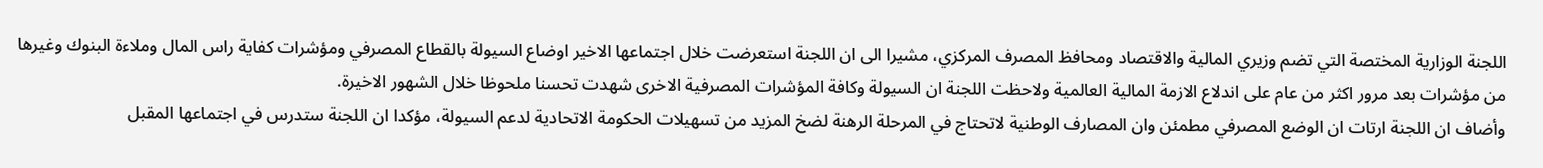اللجنة الوزارية المختصة التي تضم وزيري المالية والاقتصاد ومحافظ المصرف المركزي، مشيرا الى ان اللجنة استعرضت خلال اجتماعها الاخير اوضاع السيولة بالقطاع المصرفي ومؤشرات كفاية راس المال وملاءة البنوك وغيرها من مؤشرات بعد مرور اكثر من عام على اندلاع الازمة المالية العالمية ولاحظت اللجنة ان السيولة وكافة المؤشرات المصرفية الاخرى شهدت تحسنا ملحوظا خلال الشهور الاخيرة.
وأضاف ان اللجنة ارتات ان الوضع المصرفي مطمئن وان المصارف الوطنية لاتحتاج في المرحلة الرهنة لضخ المزيد من تسهيلات الحكومة الاتحادية لدعم السيولة، مؤكدا ان اللجنة ستدرس في اجتماعها المقبل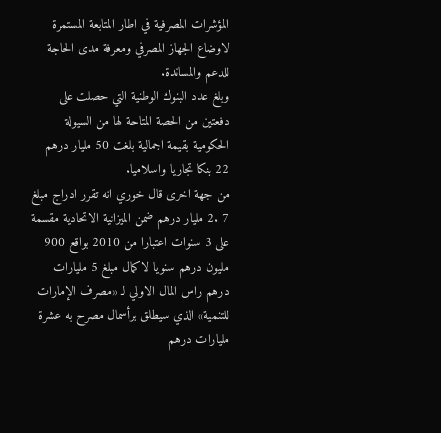المؤشرات المصرفية في اطار المتابعة المستمرة لاوضاع الجهاز المصرفي ومعرفة مدى الحاجة للدعم والمساندة.
وبلغ عدد البنوك الوطنية التي حصلت على دفعتين من الحصة المتاحة لها من السيولة الحكومية بقيمة اجمالية بلغت 50 مليار درهم 22 بنكا تجاريا واسلاميا.
من جهة اخرى قال خوري انه تقرر ادراج مبلغ 7 .2 مليار درهم ضمن الميزانية الاتحادية مقسمة على 3 سنوات اعتبارا من 2010 بواقع 900 مليون درهم سنويا لاكمال مبلغ 5 مليارات درهم راس المال الاولي لـ «مصرف الإمارات للتنمية» الذي سيطلق برأسمال مصرح به عشرة مليارات درهم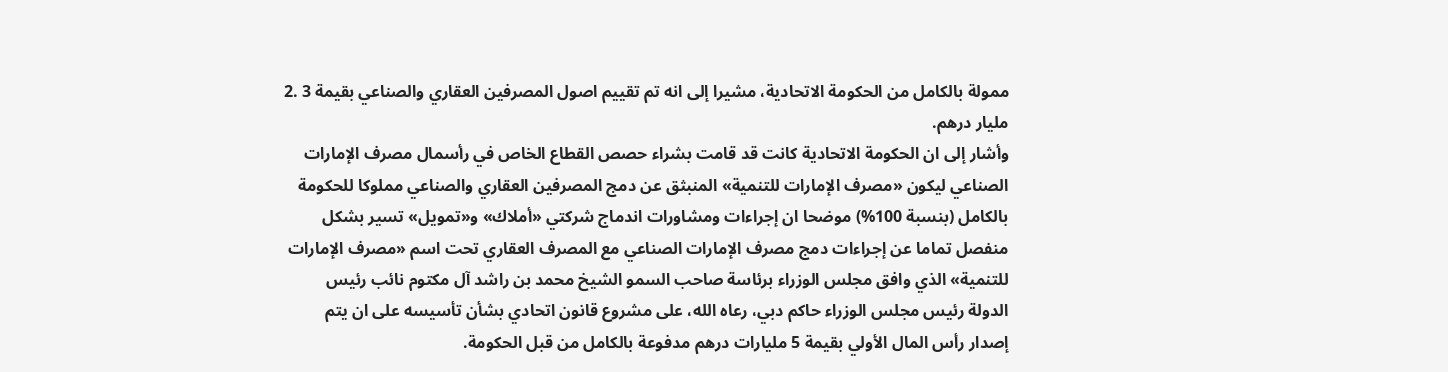ممولة بالكامل من الحكومة الاتحادية، مشيرا إلى انه تم تقييم اصول المصرفين العقاري والصناعي بقيمة 3 .2 مليار درهم.
وأشار إلى ان الحكومة الاتحادية كانت قد قامت بشراء حصص القطاع الخاص في رأسمال مصرف الإمارات الصناعي ليكون «مصرف الإمارات للتنمية» المنبثق عن دمج المصرفين العقاري والصناعي مملوكا للحكومة بالكامل (بنسبة 100%) موضحا ان إجراءات ومشاورات اندماج شركتي «أملاك» و«تمويل» تسير بشكل منفصل تماما عن إجراءات دمج مصرف الإمارات الصناعي مع المصرف العقاري تحت اسم «مصرف الإمارات للتنمية» الذي وافق مجلس الوزراء برئاسة صاحب السمو الشيخ محمد بن راشد آل مكتوم نائب رئيس الدولة رئيس مجلس الوزراء حاكم دبي، رعاه الله، على مشروع قانون اتحادي بشأن تأسيسه على ان يتم إصدار رأس المال الأولي بقيمة 5 مليارات درهم مدفوعة بالكامل من قبل الحكومة.